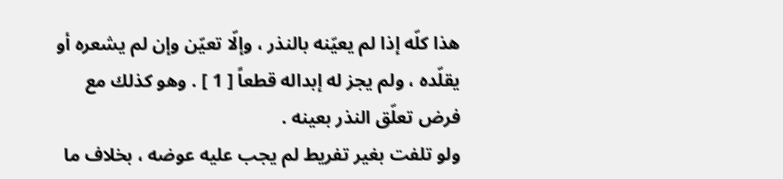هذا كلّه إذا لم يعيّنه بالنذر ، وإلّا تعيّن وإن لم يشعره أو يقلّده ، ولم يجز له إبداله قطعاً [ 1 ] . وهو كذلك مع فرض تعلّق النذر بعينه .
ولو تلفت بغير تفريط لم يجب عليه عوضه ، بخلاف ما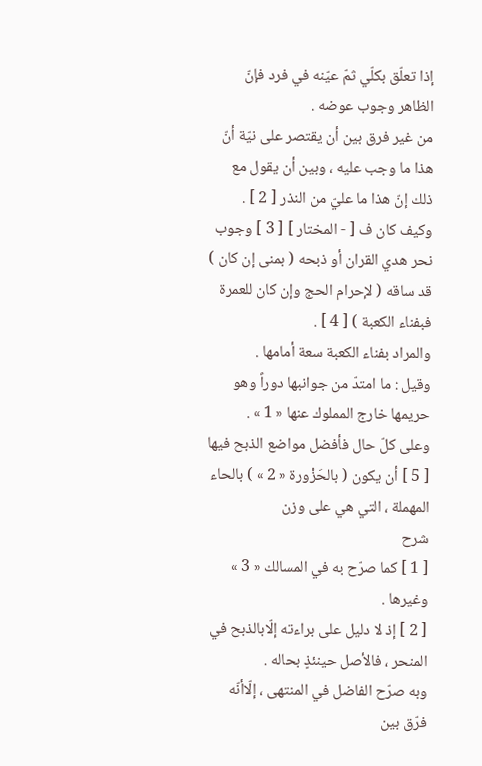إذا تعلّق بكلّي ثمّ عيّنه في فرد فإنّ الظاهر وجوب عوضه .
من غير فرق بين أن يقتصر على نيّة أنّ هذا ما وجب عليه ، وبين أن يقول مع ذلك إنّ هذا ما عليّ من النذر [ 2 ] .
وكيف كان ف [ - المختار ] [ 3 ] وجوب نحر هدي القران أو ذبحه ( بمنى إن كان ) قد ساقه ( لإحرام الحج وإن كان للعمرة فبفناء الكعبة ) [ 4 ] .
والمراد بفناء الكعبة سعة أمامها .
وقيل : ما امتدّ من جوانبها دوراً وهو حريمها خارج المملوك عنها « 1 » .
وعلى كلّ حال فأفضل مواضع الذبح فيها [ 5 ] أن يكون ( بالحَزْورة « 2 » ) بالحاء المهملة ، التي هي على وزن
شرح
[ 1 ] كما صرّح به في المسالك « 3 » وغيرها .
[ 2 ] إذ لا دليل على براءته إلّابالذبح في المنحر ، فالأصل حينئذٍ بحاله .
وبه صرّح الفاضل في المنتهى ، إلّاأنّه فرّق بين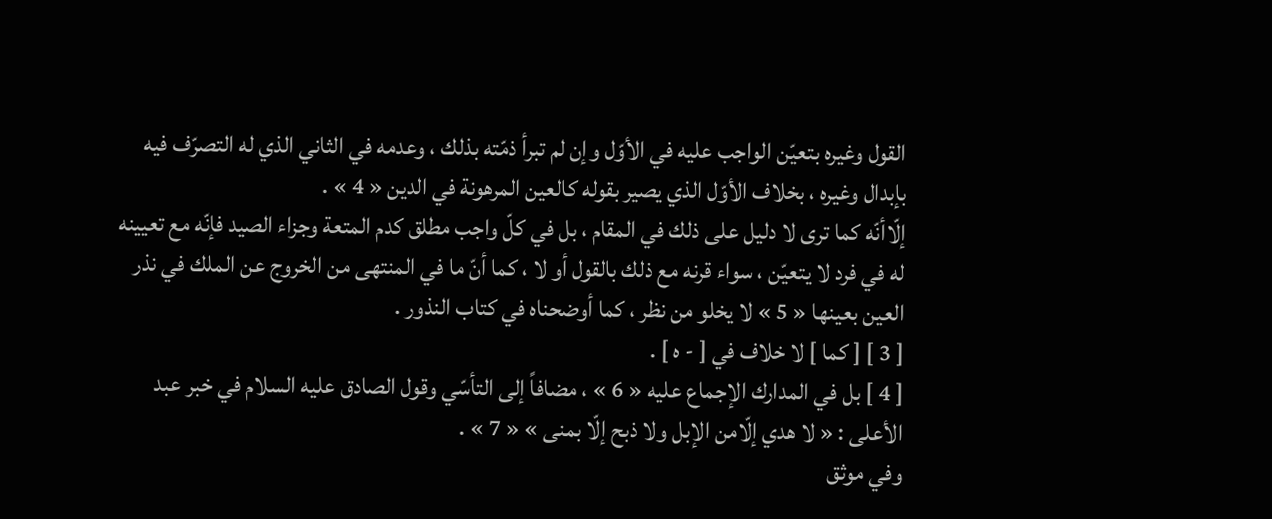القول وغيره بتعيّن الواجب عليه في الأوّل وإن لم تبرأ ذمّته بذلك ، وعدمه في الثاني الذي له التصرّف فيه بإبدال وغيره ، بخلاف الأوّل الذي يصير بقوله كالعين المرهونة في الدين « 4 » .
إلّاأنّه كما ترى لا دليل على ذلك في المقام ، بل في كلّ واجب مطلق كدم المتعة وجزاء الصيد فإنّه مع تعيينه له في فرد لا يتعيّن ، سواء قرنه مع ذلك بالقول أو لا ، كما أنّ ما في المنتهى من الخروج عن الملك في نذر العين بعينها « 5 » لا يخلو من نظر ، كما أوضحناه في كتاب النذور .
[ 3 ] [ كما ] لا خلاف في [ - ه ] .
[ 4 ] بل في المدارك الإجماع عليه « 6 » ، مضافاً إلى التأسّي وقول الصادق عليه السلام في خبر عبد الأعلى : « لا هدي إلّامن الإبل ولا ذبح إلّا بمنى » « 7 » .
وفي موثق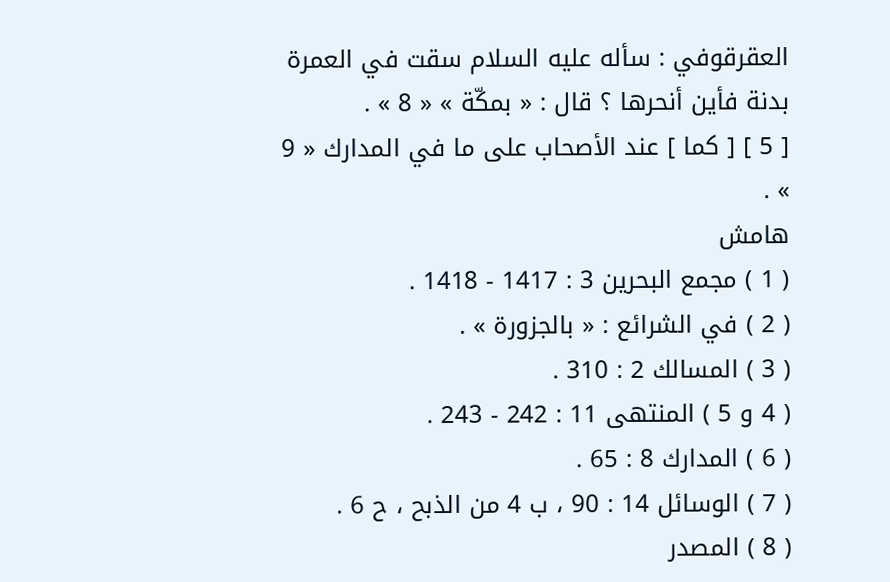العقرقوفي : سأله عليه السلام سقت في العمرة بدنة فأين أنحرها ؟ قال : « بمكّة » « 8 » .
[ 5 ] [ كما ] عند الأصحاب على ما في المدارك « 9 » .
هامش
( 1 ) مجمع البحرين 3 : 1417 - 1418 .
( 2 ) في الشرائع : « بالجزورة » .
( 3 ) المسالك 2 : 310 .
( 4 و 5 ) المنتهى 11 : 242 - 243 .
( 6 ) المدارك 8 : 65 .
( 7 ) الوسائل 14 : 90 ، ب 4 من الذبح ، ح 6 .
( 8 ) المصدر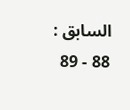السابق : 88 - 89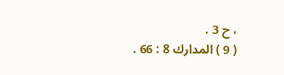، ح 3 .
( 9 ) المدارك 8 : 66 .